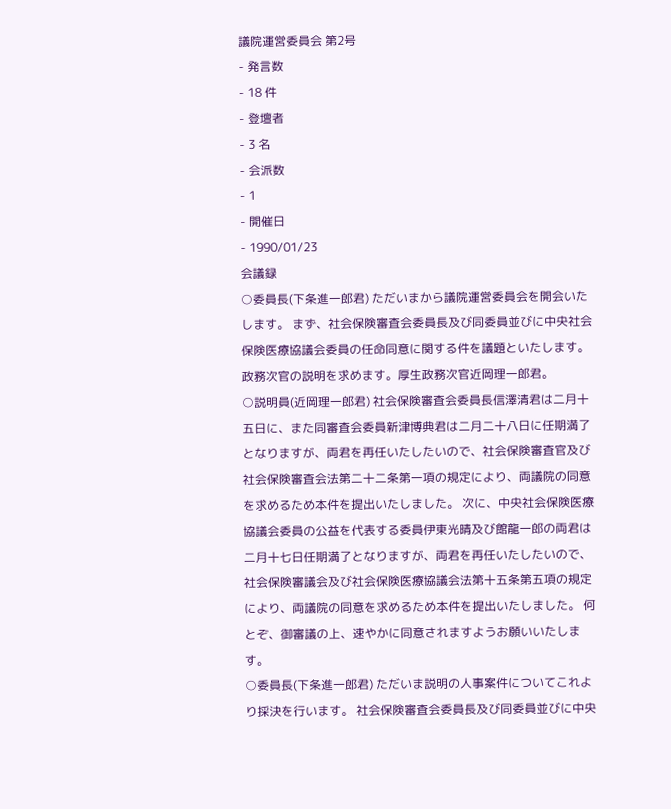議院運営委員会 第2号
- 発言数
- 18 件
- 登壇者
- 3 名
- 会派数
- 1
- 開催日
- 1990/01/23
会議録
○委員長(下条進一郎君) ただいまから議院運営委員会を開会いたします。 まず、社会保険審査会委員長及び同委員並びに中央社会保険医療協議会委員の任命同意に関する件を議題といたします。 政務次官の説明を求めます。厚生政務次官近岡理一郎君。
○説明員(近岡理一郎君) 社会保険審査会委員長信澤清君は二月十五日に、また同審査会委員新津博典君は二月二十八日に任期満了となりますが、両君を再任いたしたいので、社会保険審査官及び社会保険審査会法第二十二条第一項の規定により、両議院の同意を求めるため本件を提出いたしました。 次に、中央社会保険医療協議会委員の公益を代表する委員伊東光晴及び館龍一郎の両君は二月十七日任期満了となりますが、両君を再任いたしたいので、社会保険審議会及び社会保険医療協議会法第十五条第五項の規定により、両議院の同意を求めるため本件を提出いたしました。 何とぞ、御審議の上、速やかに同意されますようお願いいたします。
○委員長(下条進一郎君) ただいま説明の人事案件についてこれより採決を行います。 社会保険審査会委員長及び同委員並びに中央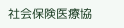社会保険医療協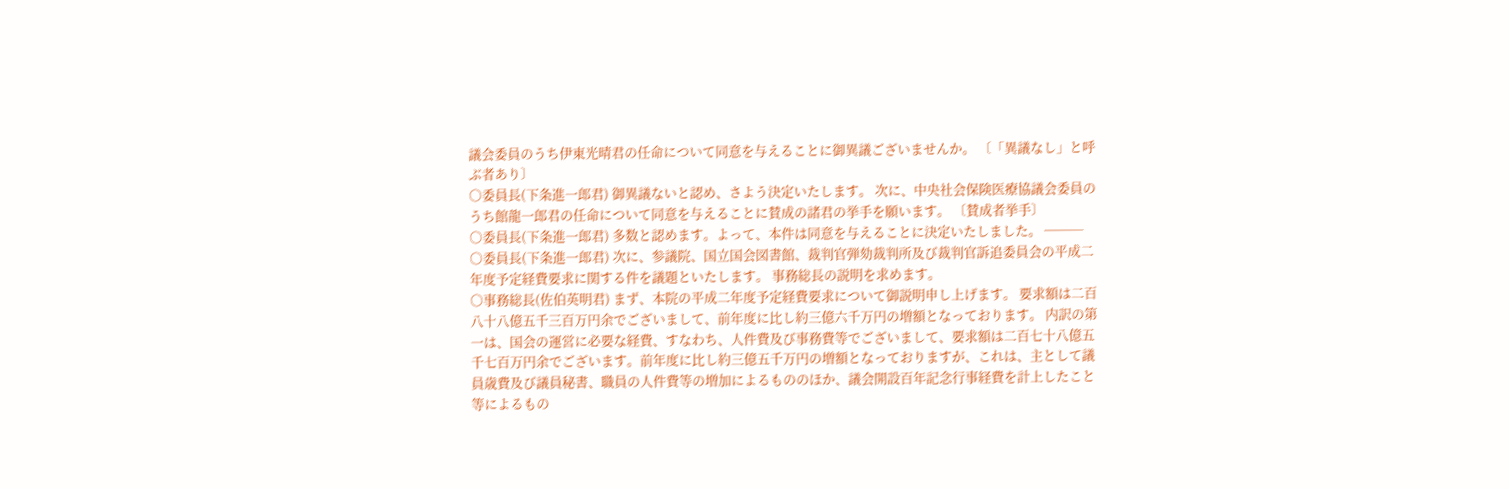議会委員のうち伊東光晴君の任命について同意を与えることに御異議ございませんか。 〔「異議なし」と呼ぶ者あり〕
○委員長(下条進一郎君) 御異議ないと認め、さよう決定いたします。 次に、中央社会保険医療協議会委員のうち館龍一郎君の任命について同意を与えることに賛成の諸君の挙手を願います。 〔賛成者挙手〕
○委員長(下条進一郎君) 多数と認めます。よって、本件は同意を与えることに決定いたしました。 ───
○委員長(下条進一郎君) 次に、参議院、国立国会図書館、裁判官弾劾裁判所及び裁判官訴追委員会の平成二年度予定経費要求に関する件を議題といたします。 事務総長の説明を求めます。
○事務総長(佐伯英明君) まず、本院の平成二年度予定経費要求について御説明申し上げます。 要求額は二百八十八億五千三百万円余でございまして、前年度に比し約三億六千万円の増額となっております。 内訳の第一は、国会の運営に必要な経費、すなわち、人件費及び事務費等でございまして、要求額は二百七十八億五千七百万円余でございます。前年度に比し約三億五千万円の増額となっておりますが、これは、主として議員歳費及び議員秘書、職員の人件費等の増加によるもののほか、議会開設百年記念行事経費を計上したこと等によるもの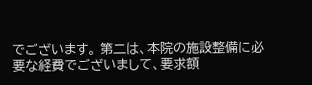でございます。 第二は、本院の施設整備に必要な経費でございまして、要求額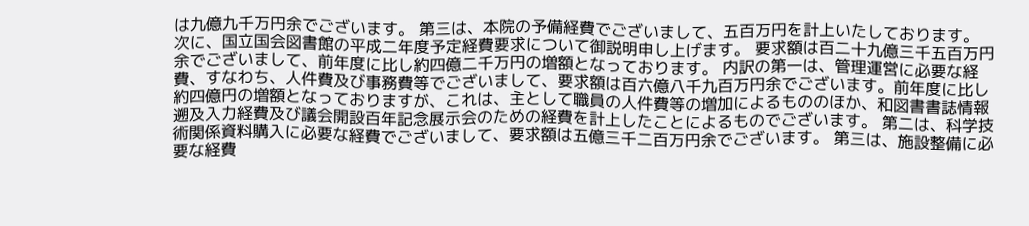は九億九千万円余でございます。 第三は、本院の予備経費でございまして、五百万円を計上いたしております。 次に、国立国会図書館の平成二年度予定経費要求について御説明申し上げます。 要求額は百二十九億三千五百万円余でございまして、前年度に比し約四億二千万円の増額となっております。 内訳の第一は、管理運営に必要な経費、すなわち、人件費及び事務費等でございまして、要求額は百六億八千九百万円余でございます。前年度に比し約四億円の増額となっておりますが、これは、主として職員の人件費等の増加によるもののほか、和図書書誌情報遡及入力経費及び議会開設百年記念展示会のための経費を計上したことによるものでございます。 第二は、科学技術関係資料購入に必要な経費でございまして、要求額は五億三千二百万円余でございます。 第三は、施設整備に必要な経費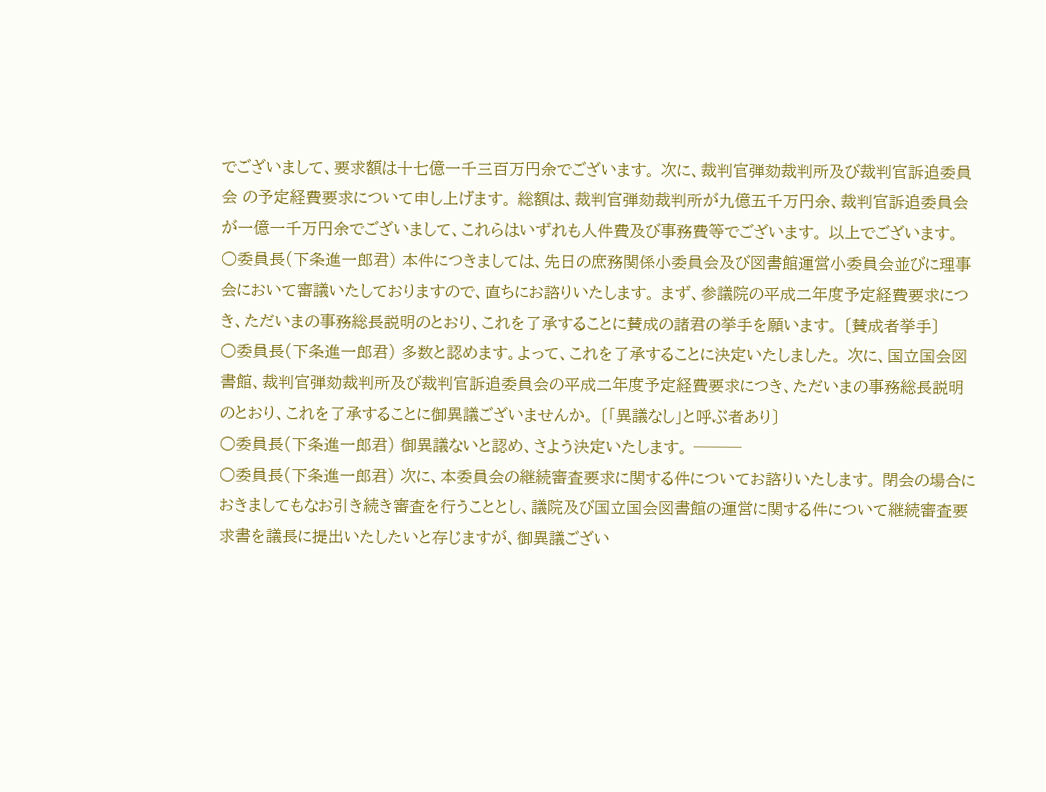でございまして、要求額は十七億一千三百万円余でございます。 次に、裁判官弾劾裁判所及び裁判官訴追委員会 の予定経費要求について申し上げます。 総額は、裁判官弾劾裁判所が九億五千万円余、裁判官訴追委員会が一億一千万円余でございまして、これらはいずれも人件費及び事務費等でございます。 以上でございます。
○委員長(下条進一郎君) 本件につきましては、先日の庶務関係小委員会及び図書館運営小委員会並びに理事会において審議いたしておりますので、直ちにお諮りいたします。 まず、参議院の平成二年度予定経費要求につき、ただいまの事務総長説明のとおり、これを了承することに賛成の諸君の挙手を願います。 〔賛成者挙手〕
○委員長(下条進一郎君) 多数と認めます。よって、これを了承することに決定いたしました。 次に、国立国会図書館、裁判官弾劾裁判所及び裁判官訴追委員会の平成二年度予定経費要求につき、ただいまの事務総長説明のとおり、これを了承することに御異議ございませんか。 〔「異議なし」と呼ぶ者あり〕
○委員長(下条進一郎君) 御異議ないと認め、さよう決定いたします。 ───
○委員長(下条進一郎君) 次に、本委員会の継続審査要求に関する件についてお諮りいたします。 閉会の場合におきましてもなお引き続き審査を行うこととし、議院及び国立国会図書館の運営に関する件について継続審査要求書を議長に提出いたしたいと存じますが、御異議ござい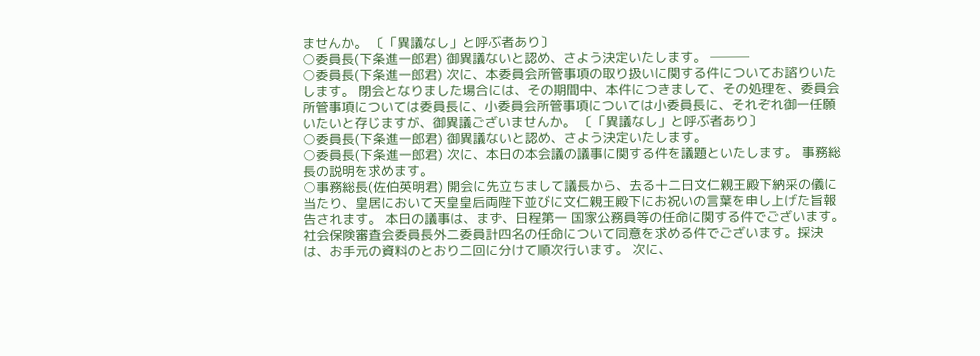ませんか。 〔「異議なし」と呼ぶ者あり〕
○委員長(下条進一郎君) 御異議ないと認め、さよう決定いたします。 ───
○委員長(下条進一郎君) 次に、本委員会所管事項の取り扱いに関する件についてお諮りいたします。 閉会となりました場合には、その期間中、本件につきまして、その処理を、委員会所管事項については委員長に、小委員会所管事項については小委員長に、それぞれ御一任願いたいと存じますが、御異議ございませんか。 〔「異議なし」と呼ぶ者あり〕
○委員長(下条進一郎君) 御異議ないと認め、さよう決定いたします。
○委員長(下条進一郎君) 次に、本日の本会議の議事に関する件を議題といたします。 事務総長の説明を求めます。
○事務総長(佐伯英明君) 開会に先立ちまして議長から、去る十二日文仁親王殿下納采の儀に当たり、皇居において天皇皇后両陛下並びに文仁親王殿下にお祝いの言葉を申し上げた旨報告されます。 本日の議事は、まず、日程第一 国家公務員等の任命に関する件でございます。社会保険審査会委員長外二委員計四名の任命について同意を求める件でございます。採決は、お手元の資料のとおり二回に分けて順次行います。 次に、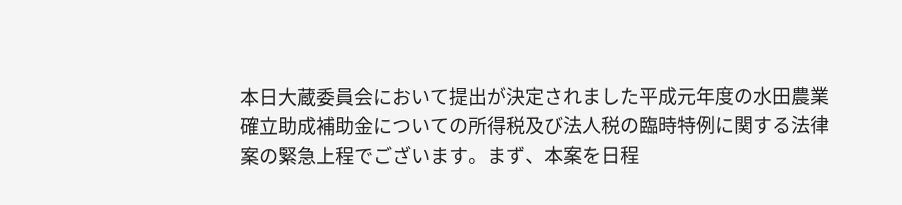本日大蔵委員会において提出が決定されました平成元年度の水田農業確立助成補助金についての所得税及び法人税の臨時特例に関する法律案の緊急上程でございます。まず、本案を日程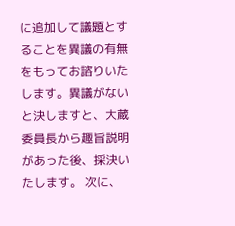に追加して議題とすることを異議の有無をもってお諮りいたします。異議がないと決しますと、大蔵委員長から趣旨説明があった後、採決いたします。 次に、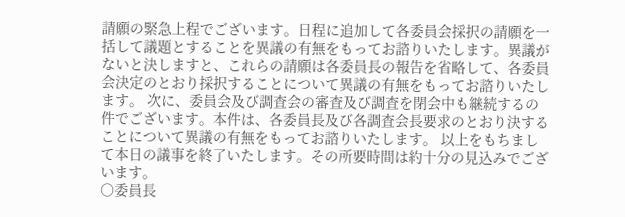請願の緊急上程でございます。日程に追加して各委員会採択の請願を一括して議題とすることを異議の有無をもってお諮りいたします。異議がないと決しますと、これらの請願は各委員長の報告を省略して、各委員会決定のとおり採択することについて異議の有無をもってお諮りいたします。 次に、委員会及び調査会の審査及び調査を閉会中も継続するの件でございます。本件は、各委員長及び各調査会長要求のとおり決することについて異議の有無をもってお諮りいたします。 以上をもちまして本日の議事を終了いたします。その所要時間は約十分の見込みでございます。
○委員長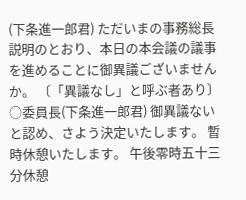(下条進一郎君) ただいまの事務総長説明のとおり、本日の本会議の議事を進めることに御異議ございませんか。 〔「異議なし」と呼ぶ者あり〕
○委員長(下条進一郎君) 御異議ないと認め、さよう決定いたします。 暫時休憩いたします。 午後零時五十三分休憩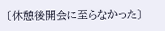〔休憩後開会に至らなかった〕